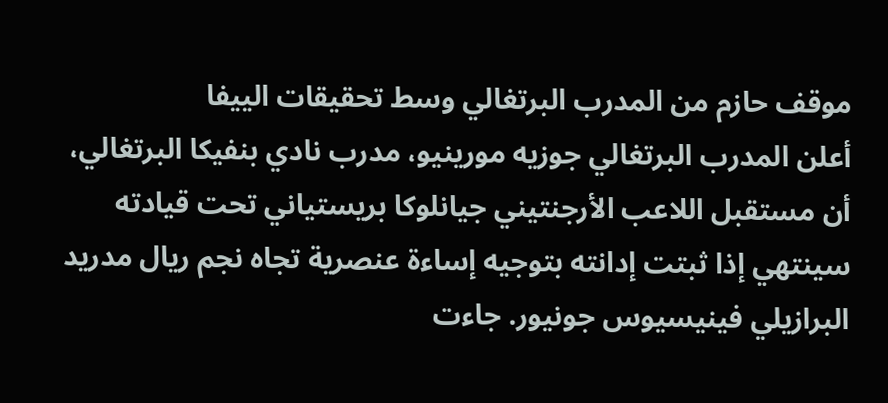موقف حازم من المدرب البرتغالي وسط تحقيقات الييفا
أعلن المدرب البرتغالي جوزيه مورينيو، مدرب نادي بنفيكا البرتغالي، أن مستقبل اللاعب الأرجنتيني جيانلوكا بريستياني تحت قيادته سينتهي إذا ثبتت إدانته بتوجيه إساءة عنصرية تجاه نجم ريال مدريد البرازيلي فينيسيوس جونيور. جاءت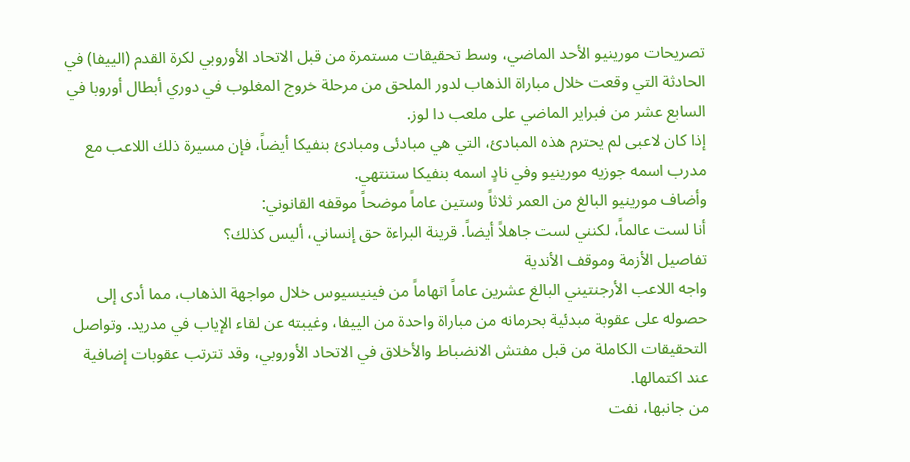تصريحات مورينيو الأحد الماضي، وسط تحقيقات مستمرة من قبل الاتحاد الأوروبي لكرة القدم (الييفا) في الحادثة التي وقعت خلال مباراة الذهاب لدور الملحق من مرحلة خروج المغلوب في دوري أبطال أوروبا في السابع عشر من فبراير الماضي على ملعب دا لوز.
إذا كان لاعبى لم يحترم هذه المبادئ، التي هي مبادئى ومبادئ بنفيكا أيضاً، فإن مسيرة ذلك اللاعب مع مدرب اسمه جوزيه مورينيو وفي نادٍ اسمه بنفيكا ستنتهي.
وأضاف مورينيو البالغ من العمر ثلاثاً وستين عاماً موضحاً موقفه القانوني:
أنا لست عالماً، لكنني لست جاهلاً أيضاً. قرينة البراءة حق إنساني، أليس كذلك؟
تفاصيل الأزمة وموقف الأندية
واجه اللاعب الأرجنتيني البالغ عشرين عاماً اتهاماً من فينيسيوس خلال مواجهة الذهاب، مما أدى إلى حصوله على عقوبة مبدئية بحرمانه من مباراة واحدة من الييفا، وغيبته عن لقاء الإياب في مدريد. وتواصل التحقيقات الكاملة من قبل مفتش الانضباط والأخلاق في الاتحاد الأوروبي، وقد تترتب عقوبات إضافية عند اكتمالها.
من جانبها، نفت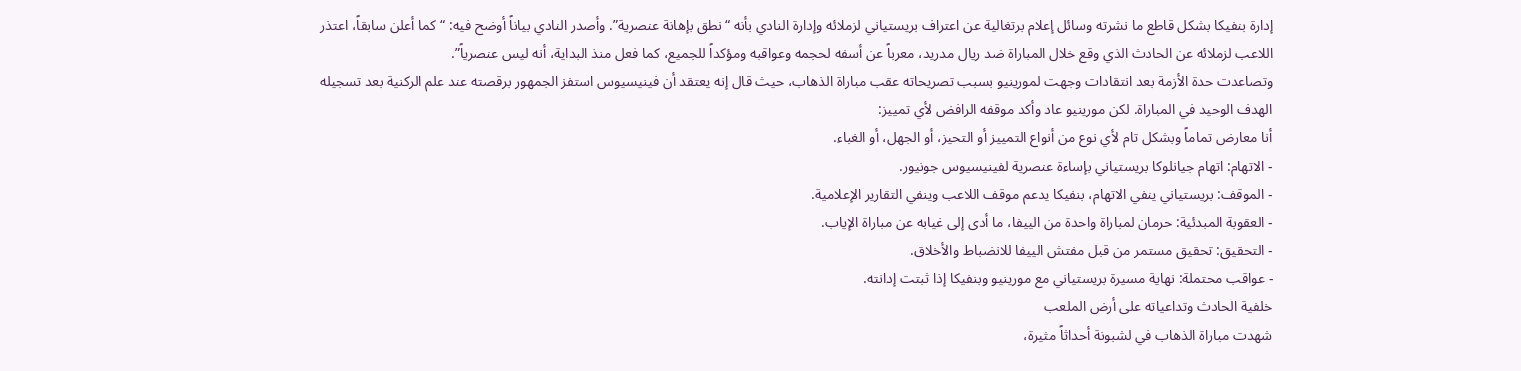إدارة بنفيكا بشكل قاطع ما نشرته وسائل إعلام برتغالية عن اعتراف بريستياني لزملائه وإدارة النادي بأنه “نطق بإهانة عنصرية”. وأصدر النادي بياناً أوضح فيه: “كما أعلن سابقاً، اعتذر اللاعب لزملائه عن الحادث الذي وقع خلال المباراة ضد ريال مدريد، معرباً عن أسفه لحجمه وعواقبه ومؤكداً للجميع، كما فعل منذ البداية، أنه ليس عنصرياً”.
وتصاعدت حدة الأزمة بعد انتقادات وجهت لمورينيو بسبب تصريحاته عقب مباراة الذهاب، حيث قال إنه يعتقد أن فينيسيوس استفز الجمهور برقصته عند علم الركنية بعد تسجيله الهدف الوحيد في المباراة. لكن مورينيو عاد وأكد موقفه الرافض لأي تمييز:
أنا معارض تماماً وبشكل تام لأي نوع من أنواع التمييز أو التحيز، أو الجهل، أو الغباء.
- الاتهام: اتهام جيانلوكا بريستياني بإساءة عنصرية لفينيسيوس جونيور.
- الموقف: بريستياني ينفي الاتهام، بنفيكا يدعم موقف اللاعب وينفي التقارير الإعلامية.
- العقوبة المبدئية: حرمان لمباراة واحدة من الييفا، ما أدى إلى غيابه عن مباراة الإياب.
- التحقيق: تحقيق مستمر من قبل مفتش الييفا للانضباط والأخلاق.
- عواقب محتملة: نهاية مسيرة بريستياني مع مورينيو وبنفيكا إذا ثبتت إدانته.
خلفية الحادث وتداعياته على أرض الملعب
شهدت مباراة الذهاب في لشبونة أحداثاً مثيرة،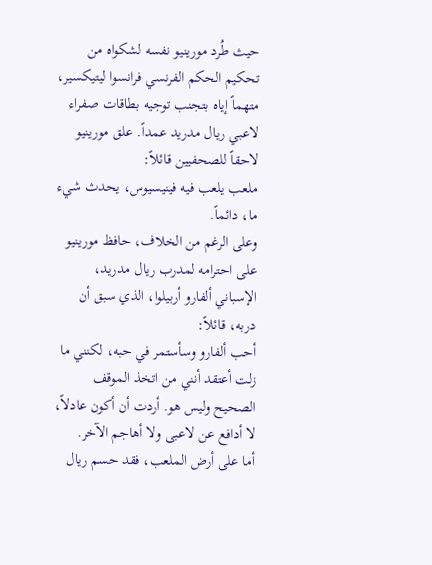حيث طُرد مورينيو نفسه لشكواه من تحكيم الحكم الفرنسي فرانسوا ليتيكسير، متهماً إياه بتجنب توجيه بطاقات صفراء لاعبي ريال مدريد عمداً. علق مورينيو لاحقاً للصحفيين قائلاً:
ملعب يلعب فيه فينيسيوس، يحدث شيء ما، دائماً.
وعلى الرغم من الخلاف، حافظ مورينيو على احترامه لمدرب ريال مدريد، الإسباني ألفارو أربيلوا، الذي سبق أن دربه، قائلاً:
أحب ألفارو وسأستمر في حبه، لكنني ما زلت أعتقد أنني من اتخذ الموقف الصحيح وليس هو. أردت أن أكون عادلاً، لا أدافع عن لاعبى ولا أهاجم الآخر.
أما على أرض الملعب، فقد حسم ريال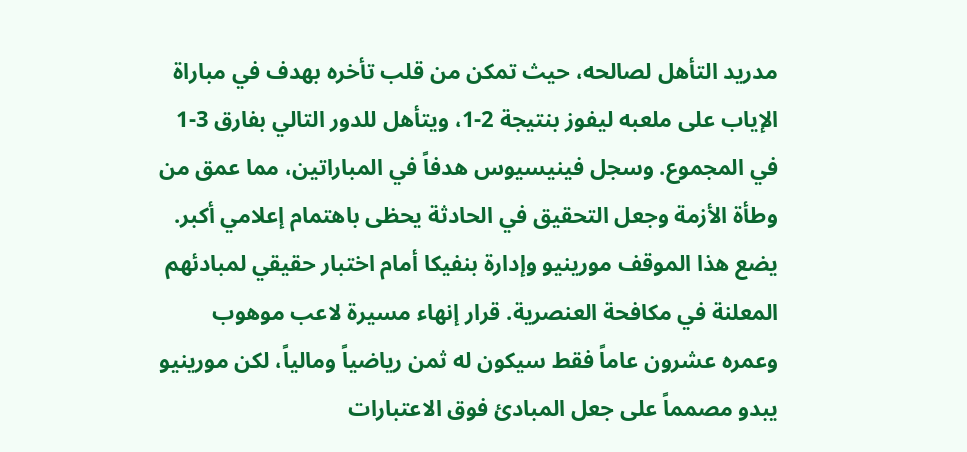مدريد التأهل لصالحه، حيث تمكن من قلب تأخره بهدف في مباراة الإياب على ملعبه ليفوز بنتيجة 2-1، ويتأهل للدور التالي بفارق 3-1 في المجموع. وسجل فينيسيوس هدفاً في المباراتين، مما عمق من وطأة الأزمة وجعل التحقيق في الحادثة يحظى باهتمام إعلامي أكبر.
يضع هذا الموقف مورينيو وإدارة بنفيكا أمام اختبار حقيقي لمبادئهم المعلنة في مكافحة العنصرية. قرار إنهاء مسيرة لاعب موهوب وعمره عشرون عاماً فقط سيكون له ثمن رياضياً ومالياً، لكن مورينيو يبدو مصمماً على جعل المبادئ فوق الاعتبارات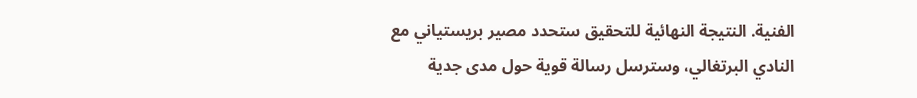الفنية. النتيجة النهائية للتحقيق ستحدد مصير بريستياني مع النادي البرتغالي، وسترسل رسالة قوية حول مدى جدية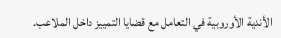الأندية الأوروبية في التعامل مع قضايا التمييز داخل الملاعب.